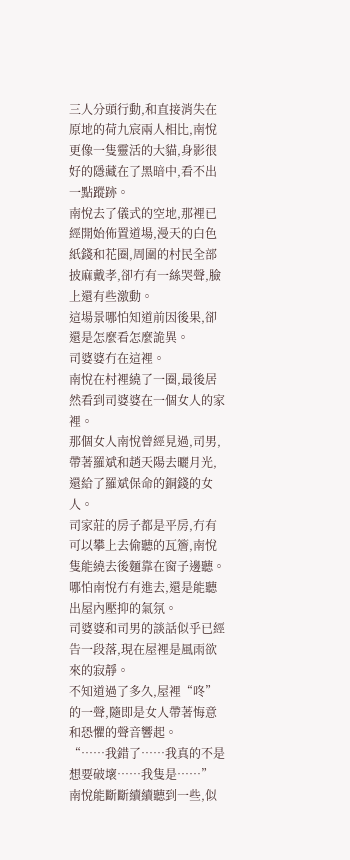三人分頭行動,和直接消失在原地的荷九宸兩人相比,南悅更像一隻靈活的大貓,身影很好的隱藏在了黑暗中,看不出一點蹤跡。
南悅去了儀式的空地,那裡已經開始佈置道場,漫天的白色紙錢和花圈,周圍的村民全部披麻戴孝,卻冇有一絲哭聲,臉上還有些激動。
這場景哪怕知道前因後果,卻還是怎麼看怎麼詭異。
司婆婆冇在這裡。
南悅在村裡繞了一圈,最後居然看到司婆婆在一個女人的家裡。
那個女人南悅曾經見過,司男,帶著羅斌和趙天陽去曬月光,還給了羅斌保命的銅錢的女人。
司家莊的房子都是平房,冇有可以攀上去偷聽的瓦簷,南悅隻能繞去後麵靠在窗子邊聽。
哪怕南悅冇有進去,還是能聽出屋內壓抑的氣氛。
司婆婆和司男的談話似乎已經告一段落,現在屋裡是風雨欲來的寂靜。
不知道過了多久,屋裡“咚”的一聲,隨即是女人帶著悔意和恐懼的聲音響起。
“……我錯了……我真的不是想要破壞……我隻是……”
南悅能斷斷續續聽到一些,似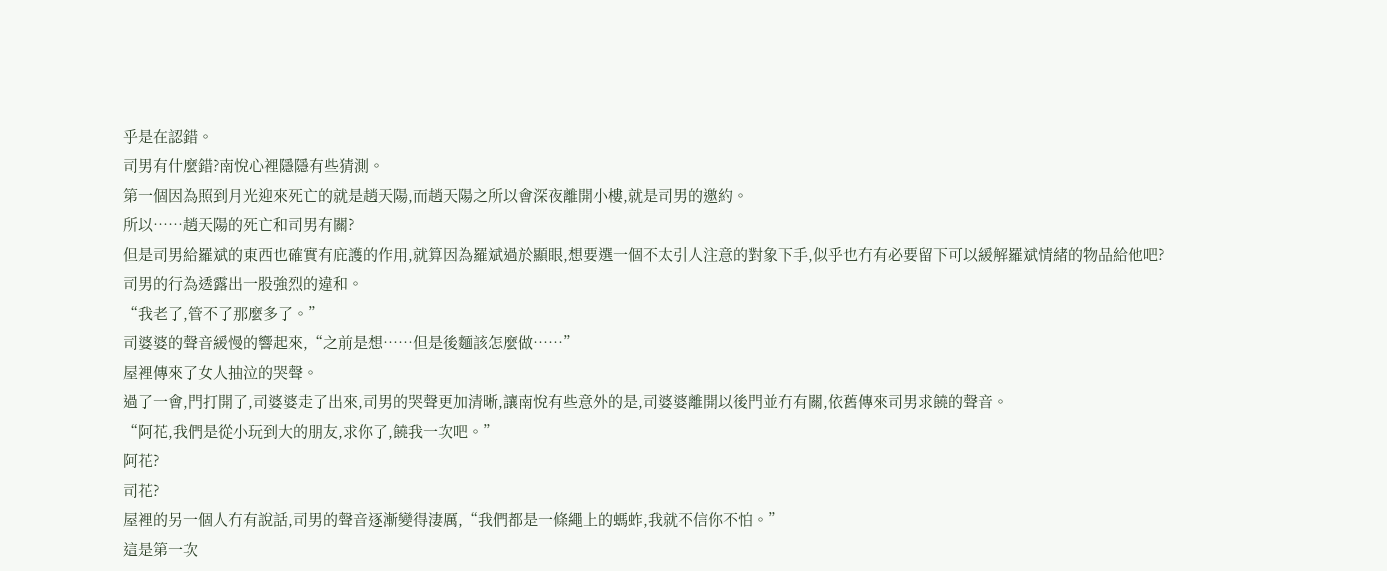乎是在認錯。
司男有什麼錯?南悅心裡隱隱有些猜測。
第一個因為照到月光迎來死亡的就是趙天陽,而趙天陽之所以會深夜離開小樓,就是司男的邀約。
所以……趙天陽的死亡和司男有關?
但是司男給羅斌的東西也確實有庇護的作用,就算因為羅斌過於顯眼,想要選一個不太引人注意的對象下手,似乎也冇有必要留下可以緩解羅斌情緒的物品給他吧?
司男的行為透露出一股強烈的違和。
“我老了,管不了那麼多了。”
司婆婆的聲音緩慢的響起來,“之前是想……但是後麵該怎麼做……”
屋裡傳來了女人抽泣的哭聲。
過了一會,門打開了,司婆婆走了出來,司男的哭聲更加清晰,讓南悅有些意外的是,司婆婆離開以後門並冇有關,依舊傳來司男求饒的聲音。
“阿花,我們是從小玩到大的朋友,求你了,饒我一次吧。”
阿花?
司花?
屋裡的另一個人冇有說話,司男的聲音逐漸變得淒厲,“我們都是一條繩上的螞蚱,我就不信你不怕。”
這是第一次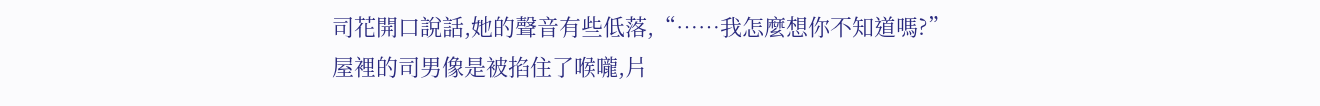司花開口說話,她的聲音有些低落,“……我怎麼想你不知道嗎?”
屋裡的司男像是被掐住了喉嚨,片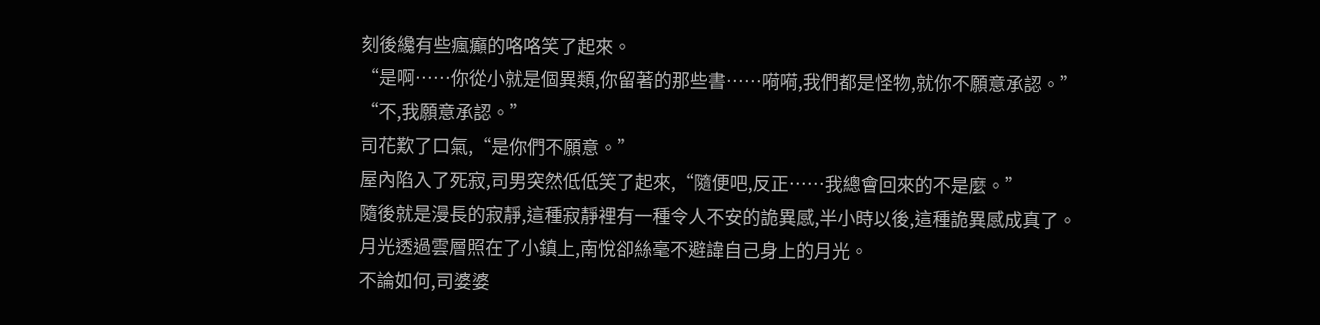刻後纔有些瘋癲的咯咯笑了起來。
“是啊……你從小就是個異類,你留著的那些書……嗬嗬,我們都是怪物,就你不願意承認。”
“不,我願意承認。”
司花歎了口氣,“是你們不願意。”
屋內陷入了死寂,司男突然低低笑了起來,“隨便吧,反正……我總會回來的不是麼。”
隨後就是漫長的寂靜,這種寂靜裡有一種令人不安的詭異感,半小時以後,這種詭異感成真了。
月光透過雲層照在了小鎮上,南悅卻絲毫不避諱自己身上的月光。
不論如何,司婆婆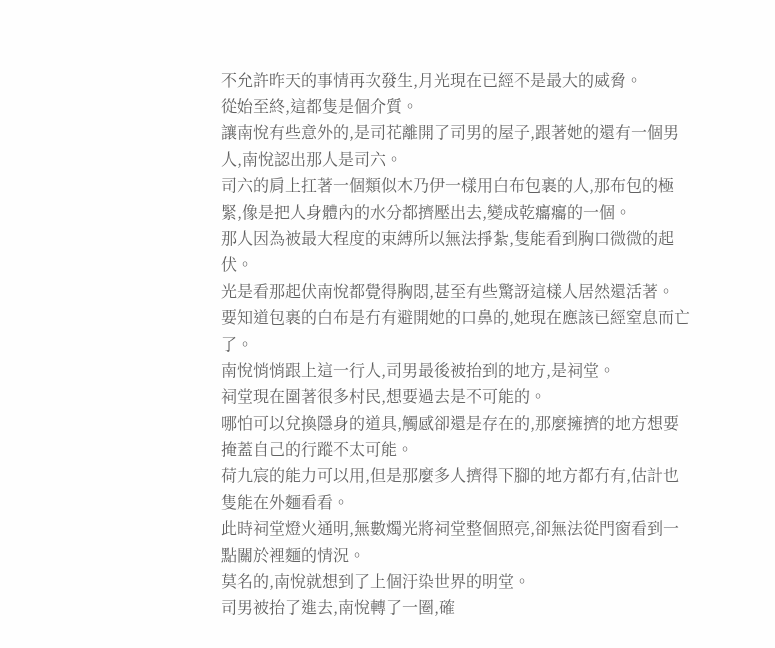不允許昨天的事情再次發生,月光現在已經不是最大的威脅。
從始至終,這都隻是個介質。
讓南悅有些意外的,是司花離開了司男的屋子,跟著她的還有一個男人,南悅認出那人是司六。
司六的肩上扛著一個類似木乃伊一樣用白布包裹的人,那布包的極緊,像是把人身體內的水分都擠壓出去,變成乾癟癟的一個。
那人因為被最大程度的束縛所以無法掙紮,隻能看到胸口微微的起伏。
光是看那起伏南悅都覺得胸悶,甚至有些驚訝這樣人居然還活著。
要知道包裹的白布是冇有避開她的口鼻的,她現在應該已經窒息而亡了。
南悅悄悄跟上這一行人,司男最後被抬到的地方,是祠堂。
祠堂現在圍著很多村民,想要過去是不可能的。
哪怕可以兌換隱身的道具,觸感卻還是存在的,那麼擁擠的地方想要掩蓋自己的行蹤不太可能。
荷九宸的能力可以用,但是那麼多人擠得下腳的地方都冇有,估計也隻能在外麵看看。
此時祠堂燈火通明,無數燭光將祠堂整個照亮,卻無法從門窗看到一點關於裡麵的情況。
莫名的,南悅就想到了上個汙染世界的明堂。
司男被抬了進去,南悅轉了一圈,確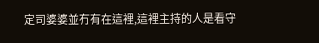定司婆婆並冇有在這裡,這裡主持的人是看守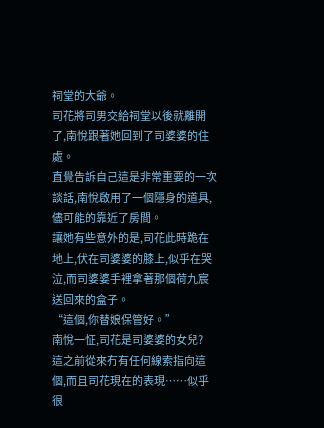祠堂的大爺。
司花將司男交給祠堂以後就離開了,南悅跟著她回到了司婆婆的住處。
直覺告訴自己這是非常重要的一次談話,南悅啟用了一個隱身的道具,儘可能的靠近了房間。
讓她有些意外的是,司花此時跪在地上,伏在司婆婆的膝上,似乎在哭泣,而司婆婆手裡拿著那個荷九宸送回來的盒子。
“這個,你替娘保管好。”
南悅一怔,司花是司婆婆的女兒?
這之前從來冇有任何線索指向這個,而且司花現在的表現……似乎很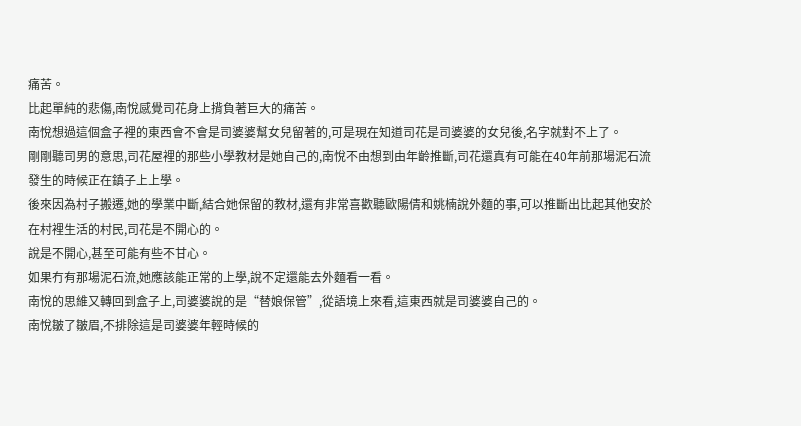痛苦。
比起單純的悲傷,南悅感覺司花身上揹負著巨大的痛苦。
南悅想過這個盒子裡的東西會不會是司婆婆幫女兒留著的,可是現在知道司花是司婆婆的女兒後,名字就對不上了。
剛剛聽司男的意思,司花屋裡的那些小學教材是她自己的,南悅不由想到由年齡推斷,司花還真有可能在40年前那場泥石流發生的時候正在鎮子上上學。
後來因為村子搬遷,她的學業中斷,結合她保留的教材,還有非常喜歡聽歐陽倩和姚楠說外麵的事,可以推斷出比起其他安於在村裡生活的村民,司花是不開心的。
說是不開心,甚至可能有些不甘心。
如果冇有那場泥石流,她應該能正常的上學,說不定還能去外麵看一看。
南悅的思維又轉回到盒子上,司婆婆說的是“替娘保管”,從語境上來看,這東西就是司婆婆自己的。
南悅皺了皺眉,不排除這是司婆婆年輕時候的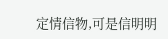定情信物,可是信明明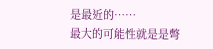是最近的……
最大的可能性就是是彆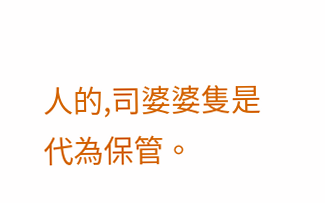人的,司婆婆隻是代為保管。